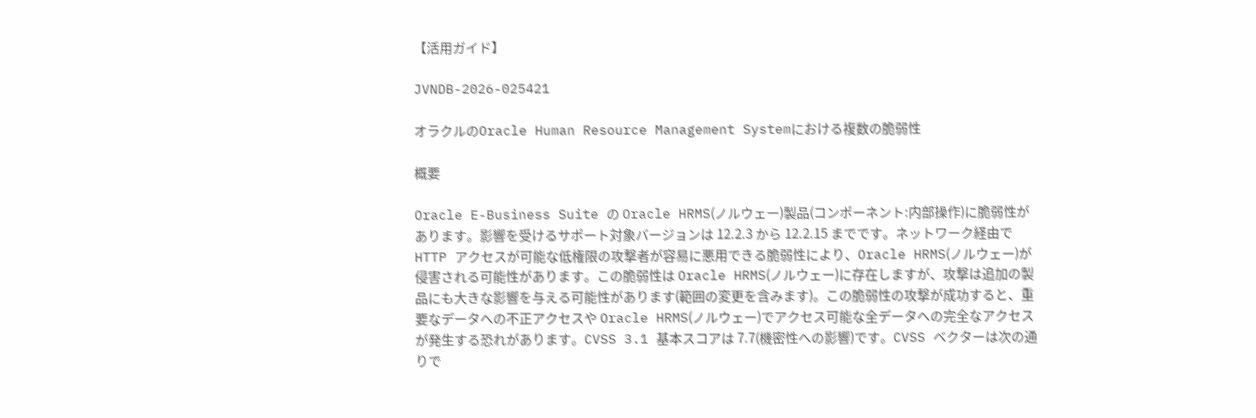【活用ガイド】

JVNDB-2026-025421

オラクルのOracle Human Resource Management Systemにおける複数の脆弱性

概要

Oracle E-Business Suite の Oracle HRMS(ノルウェー)製品(コンポーネント:内部操作)に脆弱性があります。影響を受けるサポート対象バージョンは 12.2.3 から 12.2.15 までです。ネットワーク経由で HTTP アクセスが可能な低権限の攻撃者が容易に悪用できる脆弱性により、Oracle HRMS(ノルウェー)が侵害される可能性があります。この脆弱性は Oracle HRMS(ノルウェー)に存在しますが、攻撃は追加の製品にも大きな影響を与える可能性があります(範囲の変更を含みます)。この脆弱性の攻撃が成功すると、重要なデータへの不正アクセスや Oracle HRMS(ノルウェー)でアクセス可能な全データへの完全なアクセスが発生する恐れがあります。CVSS 3.1 基本スコアは 7.7(機密性への影響)です。CVSS ベクターは次の通りで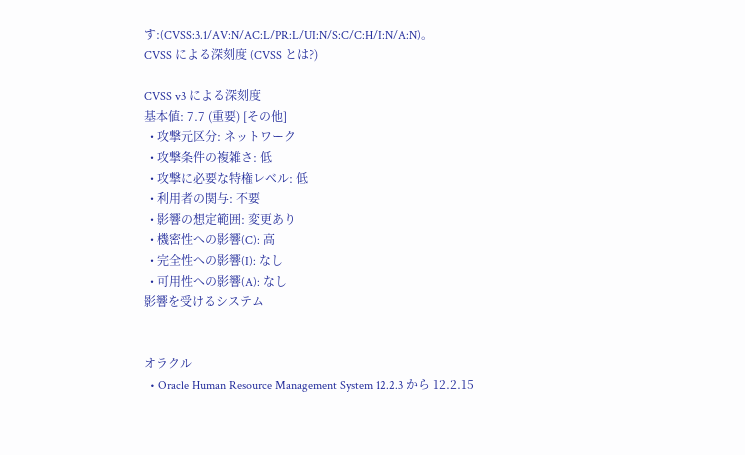す:(CVSS:3.1/AV:N/AC:L/PR:L/UI:N/S:C/C:H/I:N/A:N)。
CVSS による深刻度 (CVSS とは?)

CVSS v3 による深刻度
基本値: 7.7 (重要) [その他]
  • 攻撃元区分: ネットワーク
  • 攻撃条件の複雑さ: 低
  • 攻撃に必要な特権レベル: 低
  • 利用者の関与: 不要
  • 影響の想定範囲: 変更あり
  • 機密性への影響(C): 高
  • 完全性への影響(I): なし
  • 可用性への影響(A): なし
影響を受けるシステム


オラクル
  • Oracle Human Resource Management System 12.2.3 から 12.2.15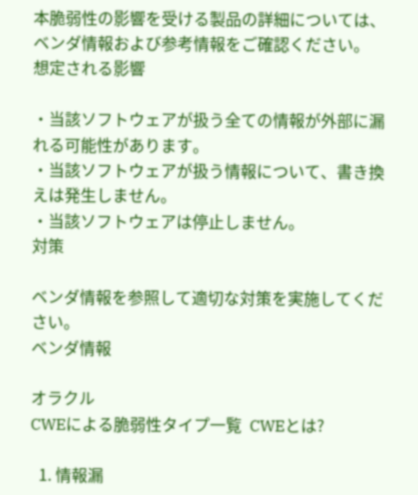本脆弱性の影響を受ける製品の詳細については、ベンダ情報および参考情報をご確認ください。
想定される影響

・当該ソフトウェアが扱う全ての情報が外部に漏れる可能性があります。
・当該ソフトウェアが扱う情報について、書き換えは発生しません。
・当該ソフトウェアは停止しません。
対策

ベンダ情報を参照して適切な対策を実施してください。
ベンダ情報

オラクル
CWEによる脆弱性タイプ一覧  CWEとは?

  1. 情報漏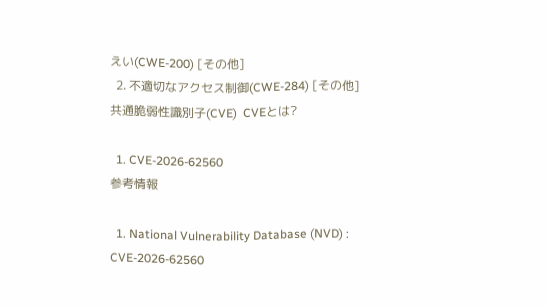えい(CWE-200) [その他]
  2. 不適切なアクセス制御(CWE-284) [その他]
共通脆弱性識別子(CVE)  CVEとは?

  1. CVE-2026-62560
参考情報

  1. National Vulnerability Database (NVD) : CVE-2026-62560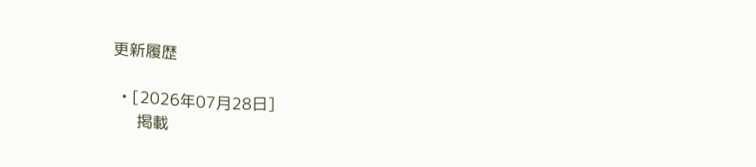更新履歴

  • [2026年07月28日]
      掲載